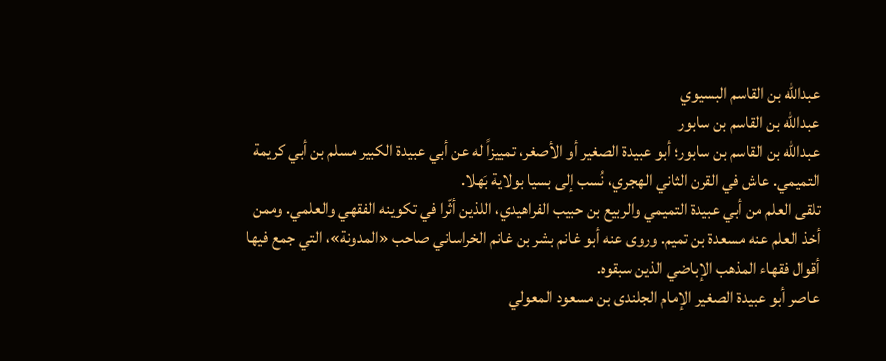عبدالله بن القاسم البسيوي
عبدالله بن القاسم بن سابور
عبدالله بن القاسم بن سابور؛ أبو عبيدة الصغير أو الأصغر، تمييزاً له عن أبي عبيدة الكبير مسلم بن أبي كريمة التميمي. عاش في القرن الثاني الهجري، نُسب إلى بسيا بولاية بَهلا.
تلقى العلم من أبي عبيدة التميمي والربيع بن حبيب الفراهيدي، اللذين أثّرا في تكوينه الفقهي والعلمي. وممن أخذ العلم عنه مسعدة بن تميم. وروى عنه أبو غانم بشر بن غانم الخراساني صاحب «المدونة»، التي جمع فيها أقوال فقهاء المذهب الإباضي الذين سبقوه.
عاصر أبو عبيدة الصغير الإمام الجلندى بن مسعود المعولي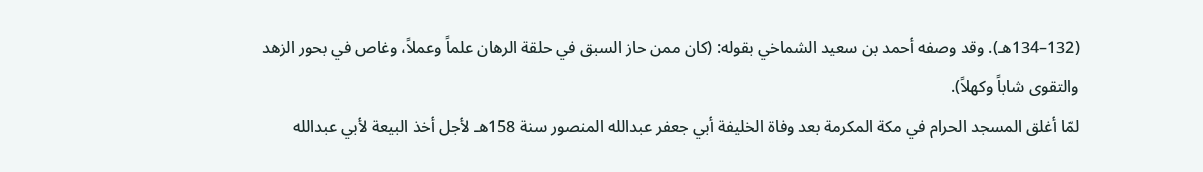(132–134هـ). وقد وصفه أحمد بن سعيد الشماخي بقوله: (كان ممن حاز السبق في حلقة الرهان علماً وعملاً، وغاص في بحور الزهد والتقوى شاباً وكهلاً).
لمّا أغلق المسجد الحرام في مكة المكرمة بعد وفاة الخليفة أبي جعفر عبدالله المنصور سنة 158هـ لأجل أخذ البيعة لأبي عبدالله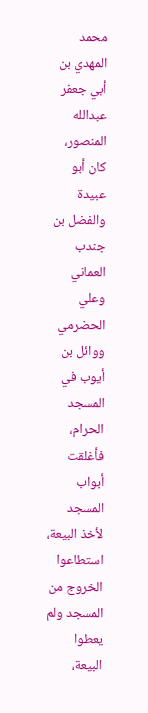محمد المهدي بن أبي جعفر عبدالله المنصور، كان أبو عبيدة والفضل بن جندب العماني وعلي الحضرمي ووائل بن أيوب في المسجد الحرام، فأغلقت أبواب المسجد لأخذ البيعة، استطاعوا الخروج من المسجد ولم يعطوا البيعة،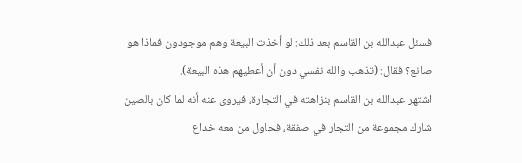فسئل عبدالله بن القاسم بعد ذلك: لو أخذت البيعة وهم موجودون فماذا هو صانع؟ فقال: (تذهب والله نفسي دون أن أعطيهم هذه البيعة).
اشتهر عبدالله بن القاسم بنزاهته في التجارة، فيروى عنه أنه لما كان بالصين شارك مجموعة من التجار في صفقة، فحاول من معه خداع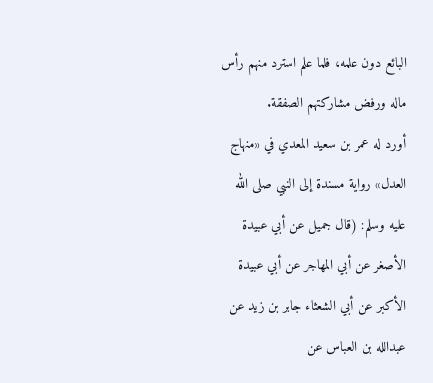البائع دون علمه، فلما علم استرد منهم رأس ماله ورفض مشاركتهم الصفقة.
أورد له عمر بن سعيد المعدي في «منهاج العدل» رواية مسندة إلى النبي صلى الله عليه وسلم: (قال جميل عن أبي عبيدة الأصغر عن أبي المهاجر عن أبي عبيدة الأكبر عن أبي الشعثاء جابر بن زيد عن عبدالله بن العباس عن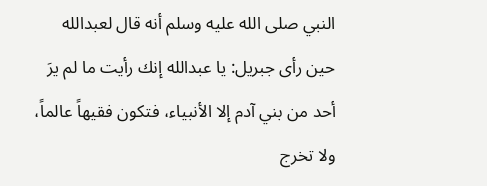النبي صلى الله عليه وسلم أنه قال لعبدالله حين رأى جبريل: يا عبدالله إنك رأيت ما لم يرَ أحد من بني آدم إلا الأنبياء، فتكون فقيهاً عالماً، ولا تخرج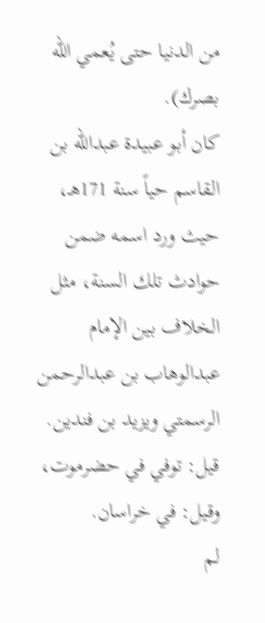من الدنيا حتى يُعمي الله بصرك).
كان أبو عبيدة عبدالله بن القاسم حياً سنة 171هـ، حيث ورد اسمه ضمن حوادث تلك السنة، مثل الخلاف بين الإمام عبدالوهاب بن عبدالرحمن الرسمتي ويزيد بن فندين. قيل: توفي في حضرموت، وقيل: في خراسان.
لم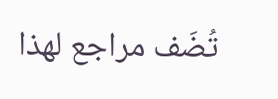تُضَف مراجع لهذا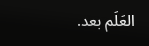العَلَم بعد.